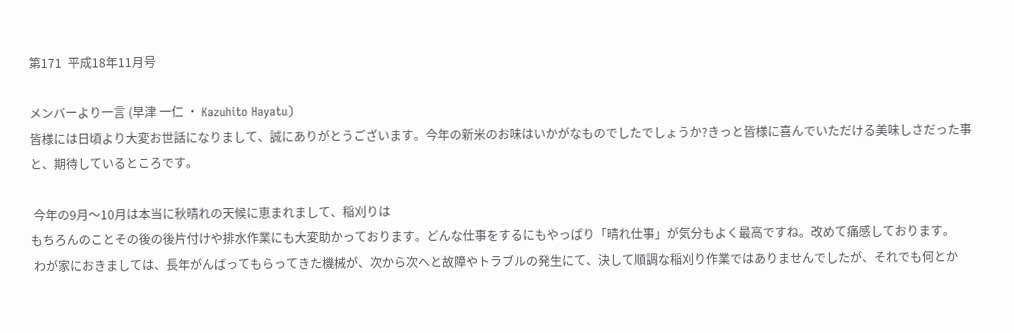第171  平成18年11月号

メンバーより一言 (早津 一仁 ・ Kazuhito Hayatu)
皆様には日頃より大変お世話になりまして、誠にありがとうございます。今年の新米のお味はいかがなものでしたでしょうか?きっと皆様に喜んでいただける美味しさだった事と、期待しているところです。

 今年の9月〜10月は本当に秋晴れの天候に恵まれまして、稲刈りは
もちろんのことその後の後片付けや排水作業にも大変助かっております。どんな仕事をするにもやっぱり「晴れ仕事」が気分もよく最高ですね。改めて痛感しております。
 わが家におきましては、長年がんばってもらってきた機械が、次から次へと故障やトラブルの発生にて、決して順調な稲刈り作業ではありませんでしたが、それでも何とか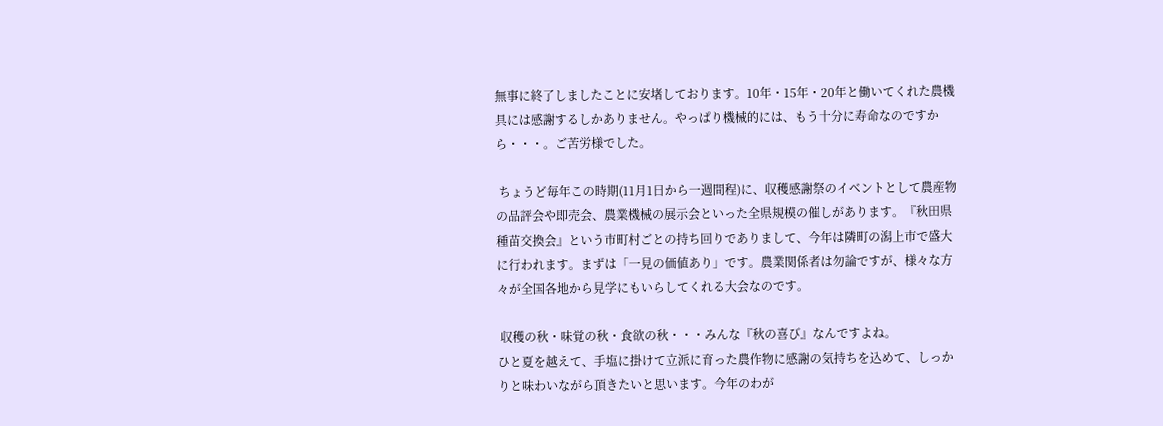無事に終了しましたことに安堵しております。10年・15年・20年と働いてくれた農機具には感謝するしかありません。やっぱり機械的には、もう十分に寿命なのですから・・・。ご苦労様でした。

 ちょうど毎年この時期(11月1日から一週間程)に、収穫感謝祭のイベントとして農産物の品評会や即売会、農業機械の展示会といった全県規模の催しがあります。『秋田県種苗交換会』という市町村ごとの持ち回りでありまして、今年は隣町の潟上市で盛大に行われます。まずは「一見の価値あり」です。農業関係者は勿論ですが、様々な方々が全国各地から見学にもいらしてくれる大会なのです。

 収穫の秋・味覚の秋・食欲の秋・・・みんな『秋の喜び』なんですよね。
ひと夏を越えて、手塩に掛けて立派に育った農作物に感謝の気持ちを込めて、しっかりと味わいながら頂きたいと思います。今年のわが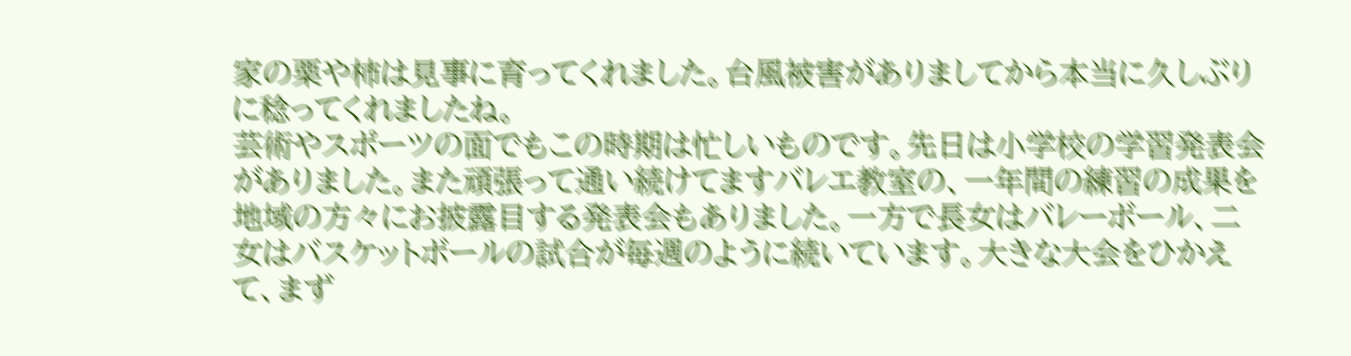家の栗や柿は見事に育ってくれました。台風被害がありましてから本当に久しぶりに稔ってくれましたね。
芸術やスポーツの面でもこの時期は忙しいものです。先日は小学校の学習発表会がありました。また頑張って通い続けてますバレエ教室の、一年間の練習の成果を地域の方々にお披露目する発表会もありました。一方で長女はバレーボール、二女はバスケットボールの試合が毎週のように続いています。大きな大会をひかえて、まず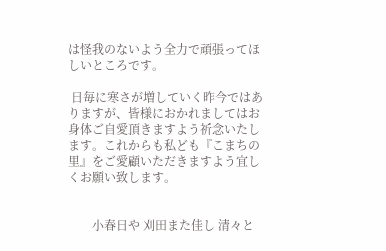は怪我のないよう全力で頑張ってほしいところです。

 日毎に寒さが増していく昨今ではありますが、皆様におかれましてはお身体ご自愛頂きますよう祈念いたします。これからも私ども『こまちの里』をご愛顧いただきますよう宜しくお願い致します。


        小春日や 刈田また佳し 清々と